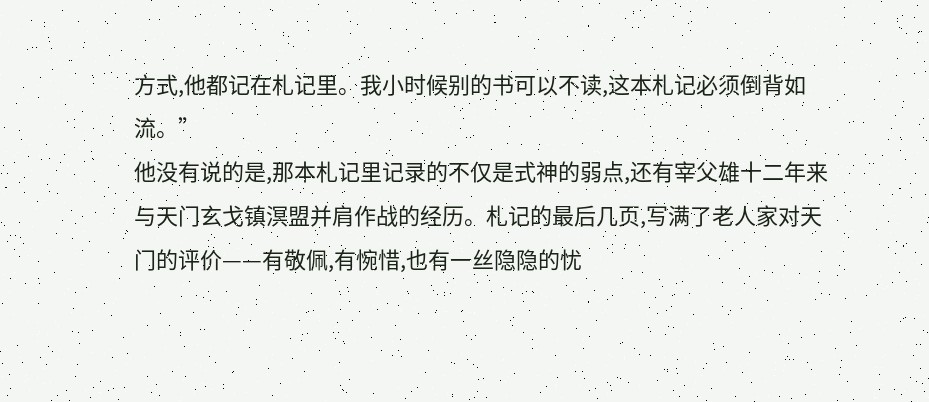方式,他都记在札记里。我小时候别的书可以不读,这本札记必须倒背如流。”
他没有说的是,那本札记里记录的不仅是式神的弱点,还有宰父雄十二年来与天门玄戈镇溟盟并肩作战的经历。札记的最后几页,写满了老人家对天门的评价——有敬佩,有惋惜,也有一丝隐隐的忧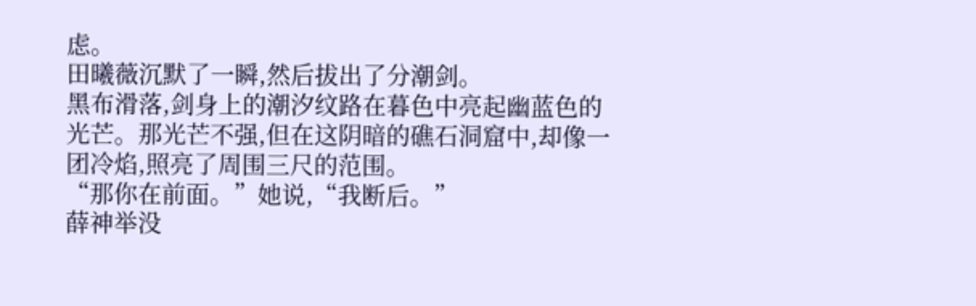虑。
田曦薇沉默了一瞬,然后拔出了分潮剑。
黑布滑落,剑身上的潮汐纹路在暮色中亮起幽蓝色的光芒。那光芒不强,但在这阴暗的礁石洞窟中,却像一团冷焰,照亮了周围三尺的范围。
“那你在前面。”她说,“我断后。”
薛神举没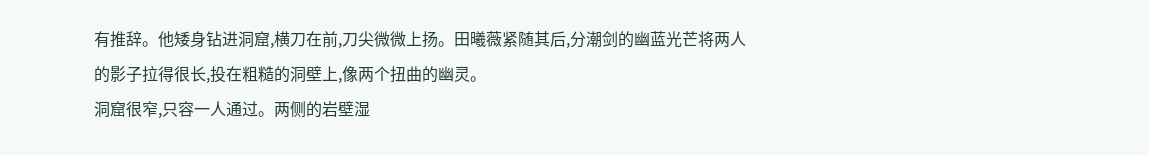有推辞。他矮身钻进洞窟,横刀在前,刀尖微微上扬。田曦薇紧随其后,分潮剑的幽蓝光芒将两人的影子拉得很长,投在粗糙的洞壁上,像两个扭曲的幽灵。
洞窟很窄,只容一人通过。两侧的岩壁湿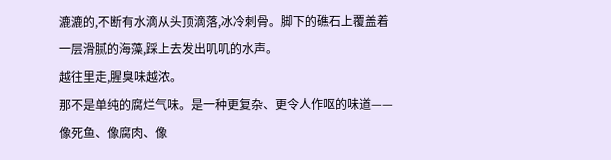漉漉的,不断有水滴从头顶滴落,冰冷刺骨。脚下的礁石上覆盖着一层滑腻的海藻,踩上去发出叽叽的水声。
越往里走,腥臭味越浓。
那不是单纯的腐烂气味。是一种更复杂、更令人作呕的味道——像死鱼、像腐肉、像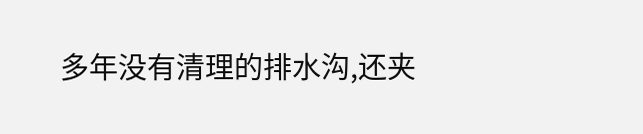多年没有清理的排水沟,还夹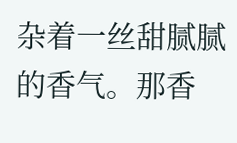杂着一丝甜腻腻的香气。那香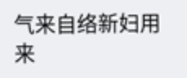气来自络新妇用来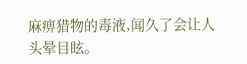麻痹猎物的毒液,闻久了会让人头晕目眩。